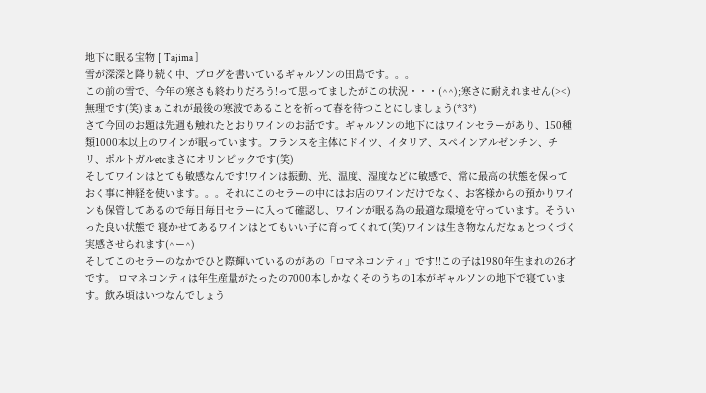地下に眠る宝物 [ Tajima ]
雪が深深と降り続く中、ブログを書いているギャルソンの田島です。。。
この前の雪で、今年の寒さも終わりだろう!って思ってましたがこの状況・・・(^^);寒さに耐えれません(><)無理です(笑)まぁこれが最後の寒波であることを祈って春を待つことにしましょう(*3*)
さて今回のお題は先週も触れたとおりワインのお話です。ギャルソンの地下にはワインセラーがあり、150種類1000本以上のワインが眠っています。フランスを主体にドイツ、イタリア、スペインアルゼンチン、チリ、ポルトガルetcまさにオリンピックです(笑)
そしてワインはとても敏感なんです!ワインは振動、光、温度、湿度などに敏感で、常に最高の状態を保っておく事に神経を使います。。。それにこのセラーの中にはお店のワインだけでなく、お客様からの預かりワインも保管してあるので毎日毎日セラーに入って確認し、ワインが眠る為の最適な環境を守っています。そういった良い状態で 寝かせてあるワインはとてもいい子に育ってくれて(笑)ワインは生き物なんだなぁとつくづく実感させられます(^ー^)
そしてこのセラーのなかでひと際輝いているのがあの「ロマネコンティ」です!!この子は1980年生まれの26才です。 ロマネコンティは年生産量がたったの7000本しかなくそのうちの1本がギャルソンの地下で寝ています。飲み頃はいつなんでしょう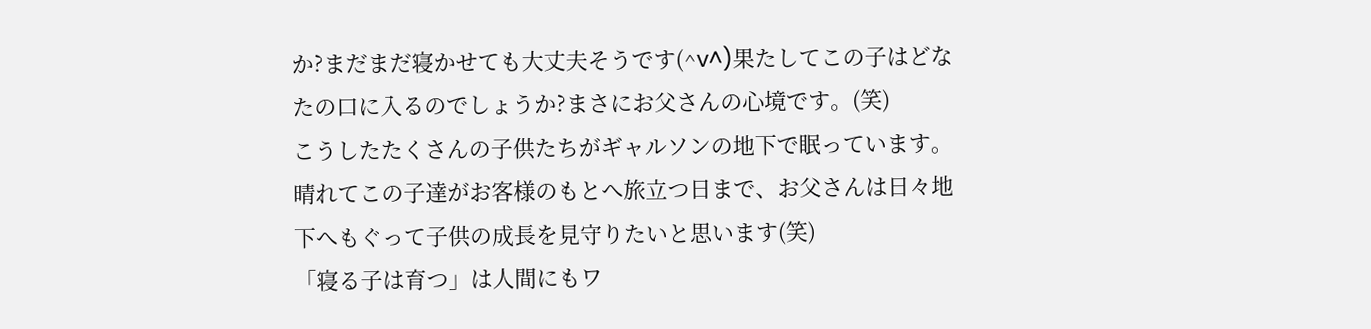か?まだまだ寝かせても大丈夫そうです(^v^)果たしてこの子はどなたの口に入るのでしょうか?まさにお父さんの心境です。(笑)
こうしたたくさんの子供たちがギャルソンの地下で眠っています。晴れてこの子達がお客様のもとへ旅立つ日まで、お父さんは日々地下へもぐって子供の成長を見守りたいと思います(笑)
「寝る子は育つ」は人間にもワ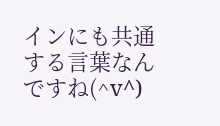インにも共通する言葉なんですね(^v^)